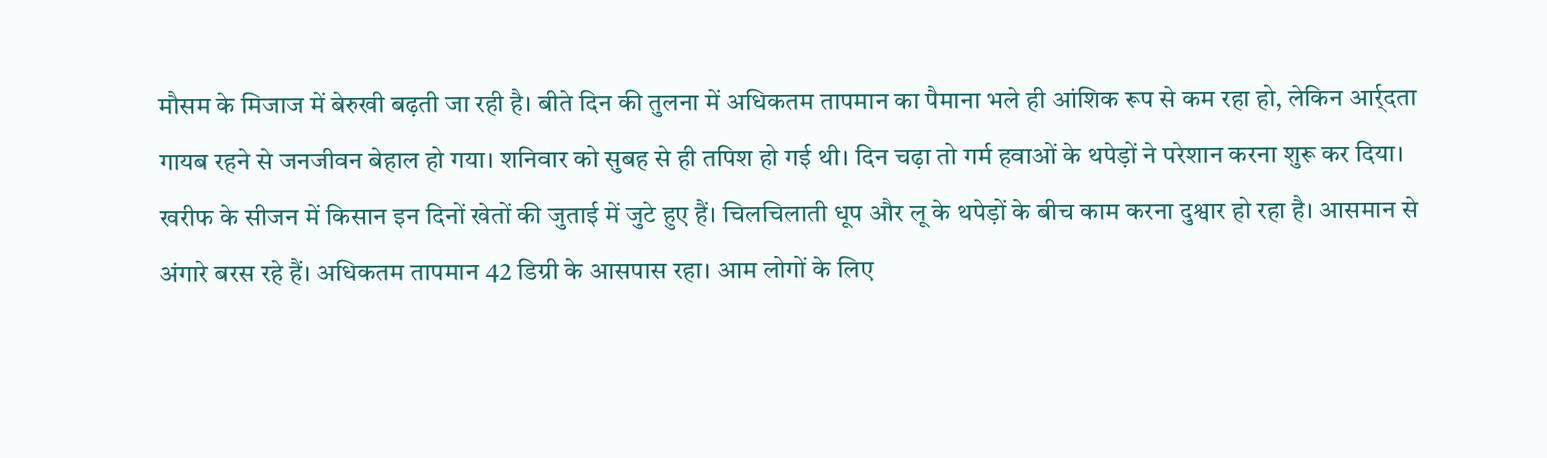मौसम के मिजाज में बेरुखी बढ़ती जा रही है। बीते दिन की तुलना में अधिकतम तापमान का पैमाना भले ही आंशिक रूप से कम रहा हो, लेकिन आर्र्दता गायब रहने से जनजीवन बेहाल हो गया। शनिवार को सुबह से ही तपिश हो गई थी। दिन चढ़ा तो गर्म हवाओं के थपेड़ों ने परेशान करना शुरू कर दिया।
खरीफ के सीजन में किसान इन दिनों खेतों की जुताई में जुटे हुए हैं। चिलचिलाती धूप और लू के थपेड़ों के बीच काम करना दुश्वार हो रहा है। आसमान से अंगारे बरस रहे हैं। अधिकतम तापमान 42 डिग्री के आसपास रहा। आम लोगों के लिए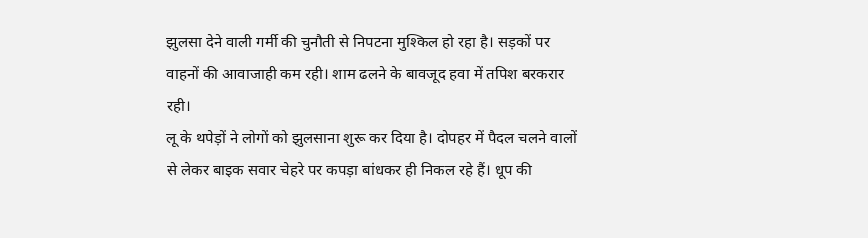झुलसा देने वाली गर्मी की चुनौती से निपटना मुश्किल हो रहा है। सड़कों पर वाहनों की आवाजाही कम रही। शाम ढलने के बावजूद हवा में तपिश बरकरार रही।
लू के थपेड़ों ने लोगों को झुलसाना शुरू कर दिया है। दोपहर में पैदल चलने वालों से लेकर बाइक सवार चेहरे पर कपड़ा बांधकर ही निकल रहे हैं। धूप की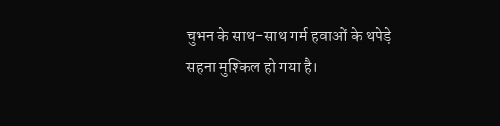चुभन के साथ-साथ गर्म हवाओं के थपेड़े सहना मुश्किल हो गया है।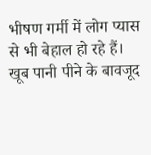भीषण गर्मी में लोग प्यास से भी बेहाल हो रहे हैं। खूब पानी पीने के बावजूद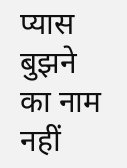प्यास बुझने का नाम नहीं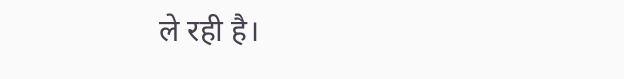ले रही है।